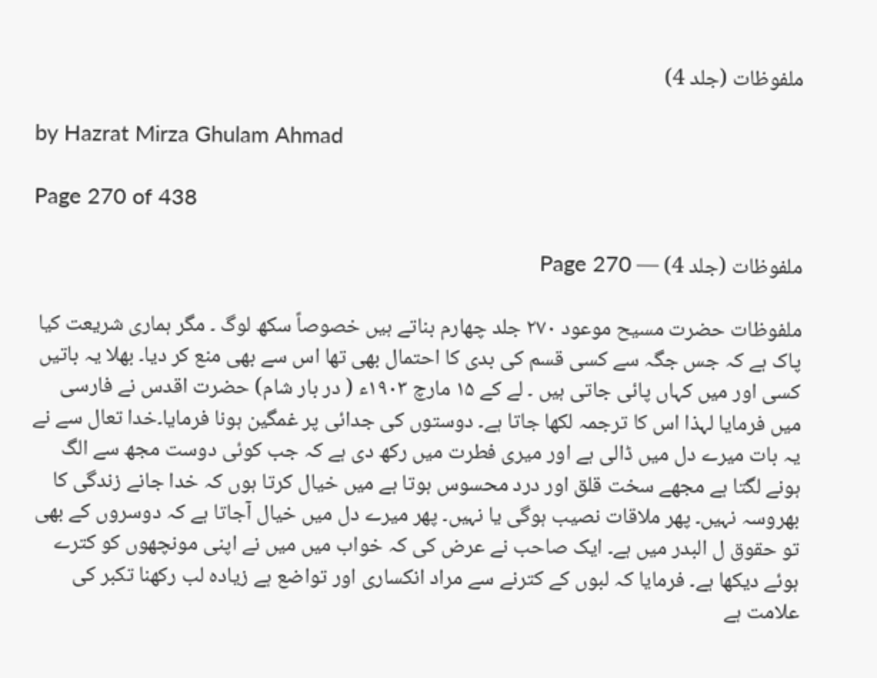ملفوظات (جلد 4)

by Hazrat Mirza Ghulam Ahmad

Page 270 of 438

ملفوظات (جلد 4) — Page 270

ملفوظات حضرت مسیح موعود ٢٧٠ جلد چهارم بناتے ہیں خصوصاً سکھ لوگ ۔ مگر ہماری شریعت کیا پاک ہے کہ جس جگہ سے کسی قسم کی بدی کا احتمال بھی تھا اس سے بھی منع کر دیا۔ بھلا یہ باتیں کسی اور میں کہاں پائی جاتی ہیں ۔ لے کے ۱۵ مارچ ۱۹۰۳ء ( در بار شام) حضرت اقدس نے فارسی میں فرمایا لہذا اس کا ترجمہ لکھا جاتا ہے۔ دوستوں کی جدائی پر غمگین ہونا فرمایا۔خدا تعال سے نے یہ بات میرے دل میں ڈالی ہے اور میری فطرت میں رکھ دی ہے کہ جب کوئی دوست مجھ سے الگ ہونے لگتا ہے مجھے سخت قلق اور درد محسوس ہوتا ہے میں خیال کرتا ہوں کہ خدا جانے زندگی کا بھروسہ نہیں۔ پھر ملاقات نصیب ہوگی یا نہیں۔ پھر میرے دل میں خیال آجاتا ہے کہ دوسروں کے بھی تو حقوق ل البدر میں ہے۔ ایک صاحب نے عرض کی کہ خواب میں میں نے اپنی مونچھوں کو کترے ہوئے دیکھا ہے۔ فرمایا کہ لبوں کے کترنے سے مراد انکساری اور تواضع ہے زیادہ لب رکھنا تکبر کی علامت ہے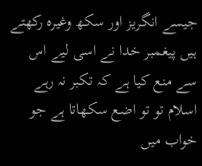جیسے انگریز اور سکھ وغیرہ رکھتے ہیں پیغمبر خدا نے اسی لیے اس سے منع کیا ہے کہ تکبر نہ رہے اسلام تو تو اضع سکھاتا ہے جو خواب میں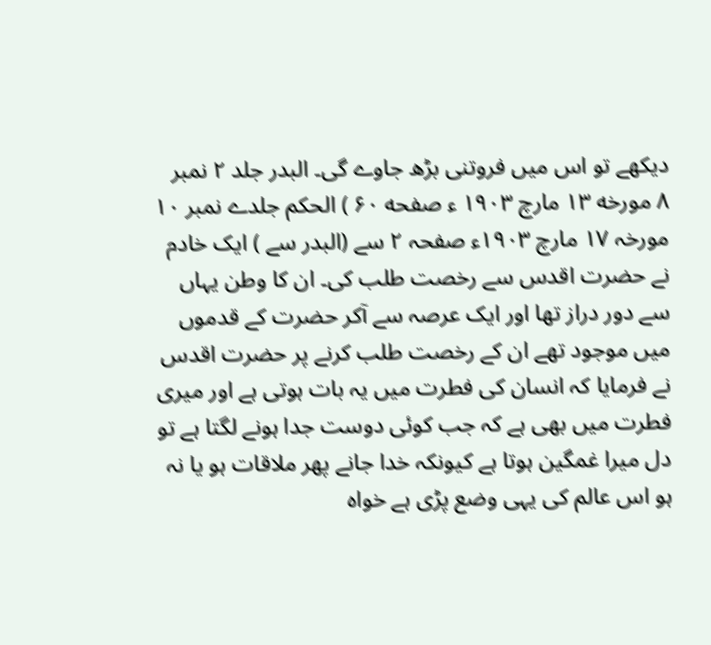دیکھے تو اس میں فروتنی بڑھ جاوے گی۔ البدر جلد ۲ نمبر ۸ مورخه ۱۳ مارچ ۱۹۰۳ ء صفحه ۶۰ ) الحکم جلدے نمبر ۱۰ مورخہ ۱۷ مارچ ۱۹۰۳ء صفحہ ۲ سے (البدر سے ) ایک خادم نے حضرت اقدس سے رخصت طلب کی۔ ان کا وطن یہاں سے دور دراز تھا اور ایک عرصہ سے آکر حضرت کے قدموں میں موجود تھے ان کے رخصت طلب کرنے پر حضرت اقدس نے فرمایا کہ انسان کی فطرت میں یہ بات ہوتی ہے اور میری فطرت میں بھی ہے کہ جب کوئی دوست جدا ہونے لگتا ہے تو دل میرا غمگین ہوتا ہے کیونکہ خدا جانے پھر ملاقات ہو یا نہ ہو اس عالم کی یہی وضع پڑی ہے خواہ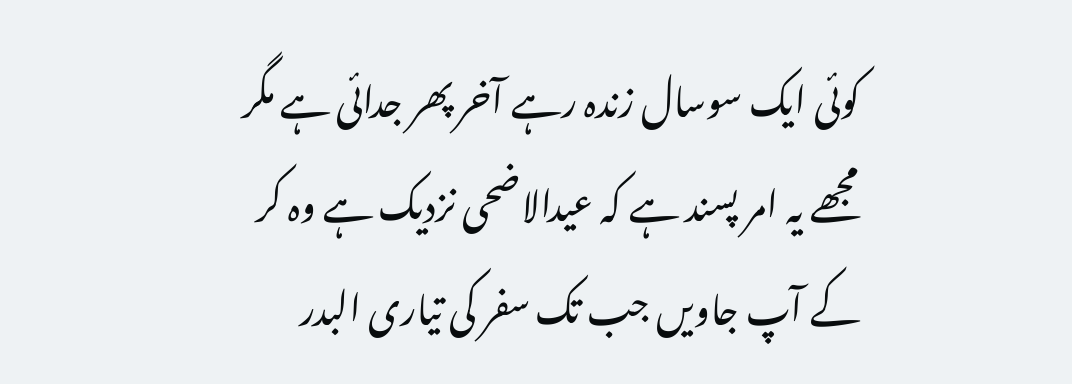کوئی ایک سوسال زندہ رہے آخر پھر جدائی ہے مگر مجھے یہ امر پسند ہے کہ عیدالاضحی نزدیک ہے وہ کر کے آپ جاویں جب تک سفر کی تیاری البدر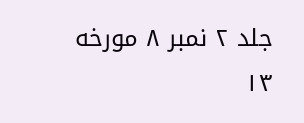جلد ۲ نمبر ۸ مورخه ۱۳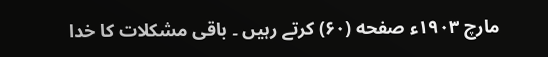مارچ ۱۹۰۳ء صفحه (۶۰) کرتے رہیں ۔ باقی مشکلات کا خدا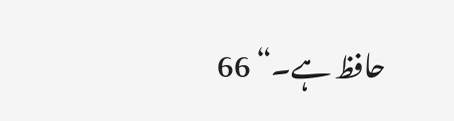حافظ ہے۔“ 66